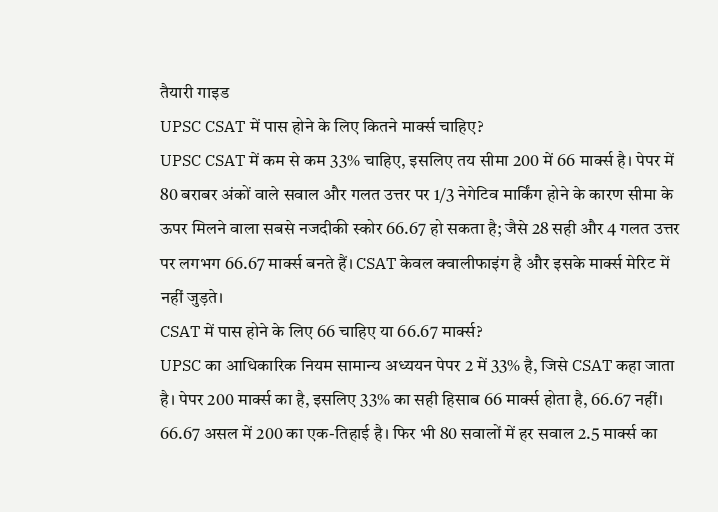तैयारी गाइड
UPSC CSAT में पास होने के लिए कितने मार्क्स चाहिए?
UPSC CSAT में कम से कम 33% चाहिए, इसलिए तय सीमा 200 में 66 मार्क्स है। पेपर में 80 बराबर अंकों वाले सवाल और गलत उत्तर पर 1/3 नेगेटिव मार्किंग होने के कारण सीमा के ऊपर मिलने वाला सबसे नजदीकी स्कोर 66.67 हो सकता है; जैसे 28 सही और 4 गलत उत्तर पर लगभग 66.67 मार्क्स बनते हैं। CSAT केवल क्वालीफाइंग है और इसके मार्क्स मेरिट में नहीं जुड़ते।
CSAT में पास होने के लिए 66 चाहिए या 66.67 मार्क्स?
UPSC का आधिकारिक नियम सामान्य अध्ययन पेपर 2 में 33% है, जिसे CSAT कहा जाता है। पेपर 200 मार्क्स का है, इसलिए 33% का सही हिसाब 66 मार्क्स होता है, 66.67 नहीं। 66.67 असल में 200 का एक-तिहाई है। फिर भी 80 सवालों में हर सवाल 2.5 मार्क्स का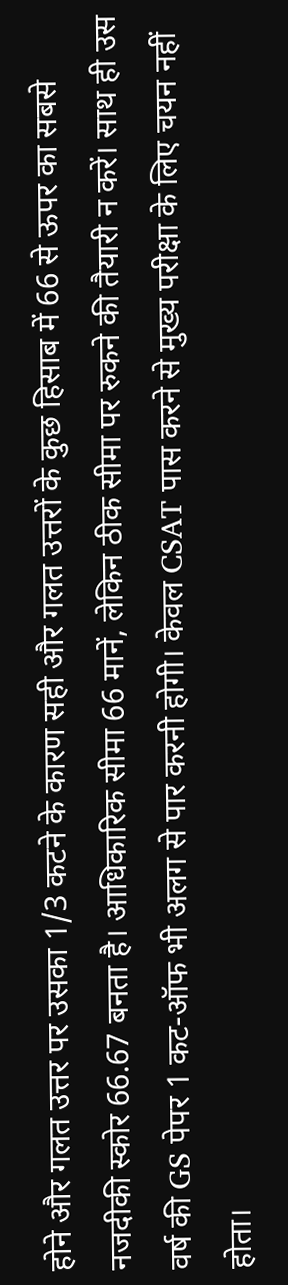होने और गलत उत्तर पर उसका 1/3 कटने के कारण सही और गलत उत्तरों के कुछ हिसाब में 66 से ऊपर का सबसे नजदीकी स्कोर 66.67 बनता है। आधिकारिक सीमा 66 मानें, लेकिन ठीक सीमा पर रुकने की तैयारी न करें। साथ ही उस वर्ष की GS पेपर 1 कट-ऑफ भी अलग से पार करनी होगी। केवल CSAT पास करने से मुख्य परीक्षा के लिए चयन नहीं होता।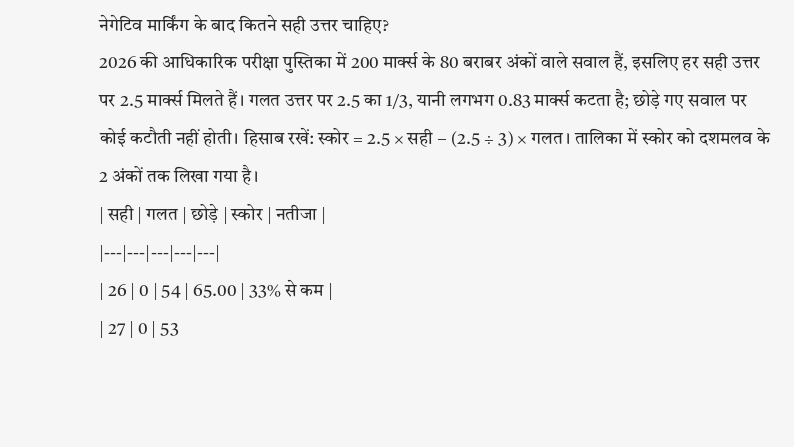नेगेटिव मार्किंग के बाद कितने सही उत्तर चाहिए?
2026 की आधिकारिक परीक्षा पुस्तिका में 200 मार्क्स के 80 बराबर अंकों वाले सवाल हैं, इसलिए हर सही उत्तर पर 2.5 मार्क्स मिलते हैं। गलत उत्तर पर 2.5 का 1/3, यानी लगभग 0.83 मार्क्स कटता है; छोड़े गए सवाल पर कोई कटौती नहीं होती। हिसाब रखें: स्कोर = 2.5 × सही − (2.5 ÷ 3) × गलत। तालिका में स्कोर को दशमलव के 2 अंकों तक लिखा गया है।
| सही | गलत | छोड़े | स्कोर | नतीजा |
|---|---|---|---|---|
| 26 | 0 | 54 | 65.00 | 33% से कम |
| 27 | 0 | 53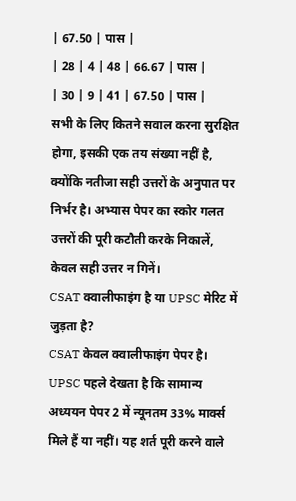| 67.50 | पास |
| 28 | 4 | 48 | 66.67 | पास |
| 30 | 9 | 41 | 67.50 | पास |
सभी के लिए कितने सवाल करना सुरक्षित होगा, इसकी एक तय संख्या नहीं है, क्योंकि नतीजा सही उत्तरों के अनुपात पर निर्भर है। अभ्यास पेपर का स्कोर गलत उत्तरों की पूरी कटौती करके निकालें, केवल सही उत्तर न गिनें।
CSAT क्वालीफाइंग है या UPSC मेरिट में जुड़ता है?
CSAT केवल क्वालीफाइंग पेपर है। UPSC पहले देखता है कि सामान्य अध्ययन पेपर 2 में न्यूनतम 33% मार्क्स मिले हैं या नहीं। यह शर्त पूरी करने वाले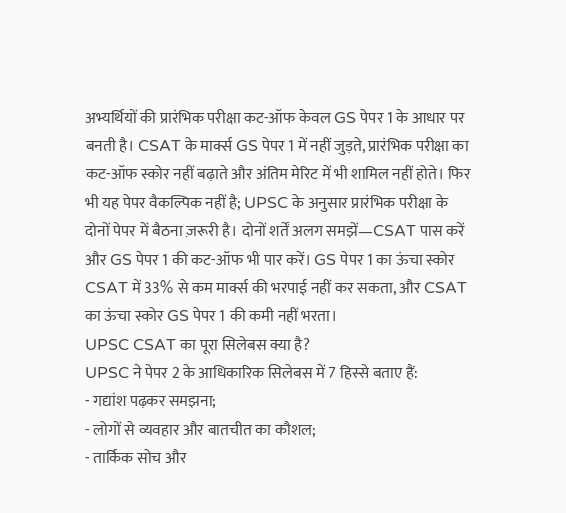अभ्यर्थियों की प्रारंभिक परीक्षा कट-ऑफ केवल GS पेपर 1 के आधार पर बनती है। CSAT के मार्क्स GS पेपर 1 में नहीं जुड़ते, प्रारंभिक परीक्षा का कट-ऑफ स्कोर नहीं बढ़ाते और अंतिम मेरिट में भी शामिल नहीं होते। फिर भी यह पेपर वैकल्पिक नहीं है; UPSC के अनुसार प्रारंभिक परीक्षा के दोनों पेपर में बैठना ज़रूरी है। दोनों शर्तें अलग समझें—CSAT पास करें और GS पेपर 1 की कट-ऑफ भी पार करें। GS पेपर 1 का ऊंचा स्कोर CSAT में 33% से कम मार्क्स की भरपाई नहीं कर सकता, और CSAT का ऊंचा स्कोर GS पेपर 1 की कमी नहीं भरता।
UPSC CSAT का पूरा सिलेबस क्या है?
UPSC ने पेपर 2 के आधिकारिक सिलेबस में 7 हिस्से बताए हैं:
- गद्यांश पढ़कर समझना;
- लोगों से व्यवहार और बातचीत का कौशल;
- तार्किक सोच और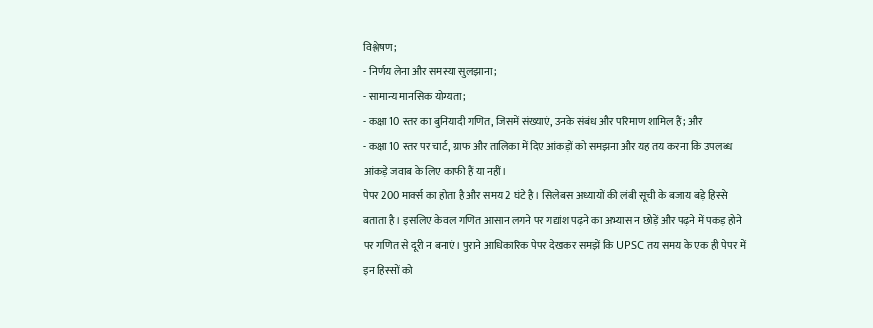विश्लेषण;
- निर्णय लेना और समस्या सुलझाना;
- सामान्य मानसिक योग्यता;
- कक्षा 10 स्तर का बुनियादी गणित, जिसमें संख्याएं, उनके संबंध और परिमाण शामिल हैं; और
- कक्षा 10 स्तर पर चार्ट, ग्राफ और तालिका में दिए आंकड़ों को समझना और यह तय करना कि उपलब्ध आंकड़े जवाब के लिए काफी हैं या नहीं।
पेपर 200 मार्क्स का होता है और समय 2 घंटे है। सिलेबस अध्यायों की लंबी सूची के बजाय बड़े हिस्से बताता है। इसलिए केवल गणित आसान लगने पर गद्यांश पढ़ने का अभ्यास न छोड़ें और पढ़ने में पकड़ होने पर गणित से दूरी न बनाएं। पुराने आधिकारिक पेपर देखकर समझें कि UPSC तय समय के एक ही पेपर में इन हिस्सों को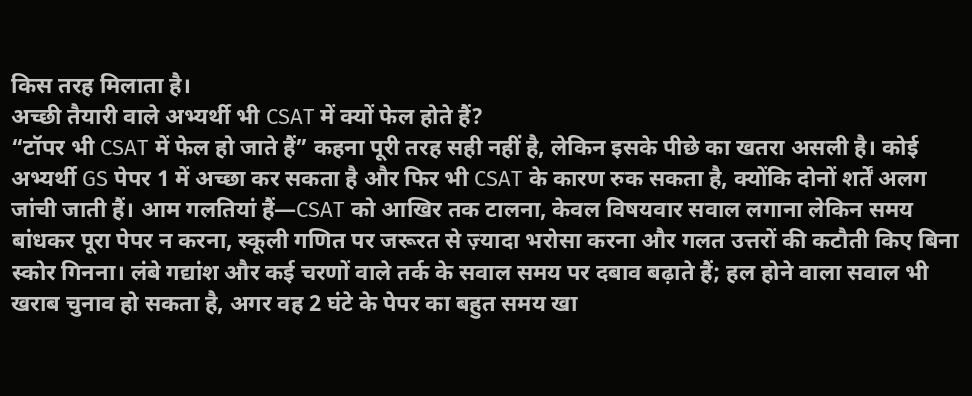किस तरह मिलाता है।
अच्छी तैयारी वाले अभ्यर्थी भी CSAT में क्यों फेल होते हैं?
“टॉपर भी CSAT में फेल हो जाते हैं” कहना पूरी तरह सही नहीं है, लेकिन इसके पीछे का खतरा असली है। कोई अभ्यर्थी GS पेपर 1 में अच्छा कर सकता है और फिर भी CSAT के कारण रुक सकता है, क्योंकि दोनों शर्तें अलग जांची जाती हैं। आम गलतियां हैं—CSAT को आखिर तक टालना, केवल विषयवार सवाल लगाना लेकिन समय बांधकर पूरा पेपर न करना, स्कूली गणित पर जरूरत से ज़्यादा भरोसा करना और गलत उत्तरों की कटौती किए बिना स्कोर गिनना। लंबे गद्यांश और कई चरणों वाले तर्क के सवाल समय पर दबाव बढ़ाते हैं; हल होने वाला सवाल भी खराब चुनाव हो सकता है, अगर वह 2 घंटे के पेपर का बहुत समय खा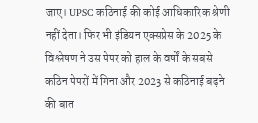जाए। UPSC कठिनाई की कोई आधिकारिक श्रेणी नहीं देता। फिर भी इंडियन एक्सप्रेस के 2025 के विश्लेषण ने उस पेपर को हाल के वर्षों के सबसे कठिन पेपरों में गिना और 2023 से कठिनाई बढ़ने की बात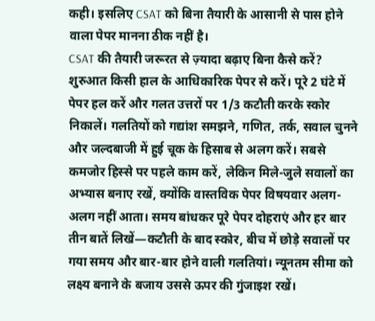कही। इसलिए CSAT को बिना तैयारी के आसानी से पास होने वाला पेपर मानना ठीक नहीं है।
CSAT की तैयारी जरूरत से ज़्यादा बढ़ाए बिना कैसे करें?
शुरुआत किसी हाल के आधिकारिक पेपर से करें। पूरे 2 घंटे में पेपर हल करें और गलत उत्तरों पर 1/3 कटौती करके स्कोर निकालें। गलतियों को गद्यांश समझने, गणित, तर्क, सवाल चुनने और जल्दबाजी में हुई चूक के हिसाब से अलग करें। सबसे कमजोर हिस्से पर पहले काम करें, लेकिन मिले-जुले सवालों का अभ्यास बनाए रखें, क्योंकि वास्तविक पेपर विषयवार अलग-अलग नहीं आता। समय बांधकर पूरे पेपर दोहराएं और हर बार तीन बातें लिखें—कटौती के बाद स्कोर, बीच में छोड़े सवालों पर गया समय और बार-बार होने वाली गलतियां। न्यूनतम सीमा को लक्ष्य बनाने के बजाय उससे ऊपर की गुंजाइश रखें।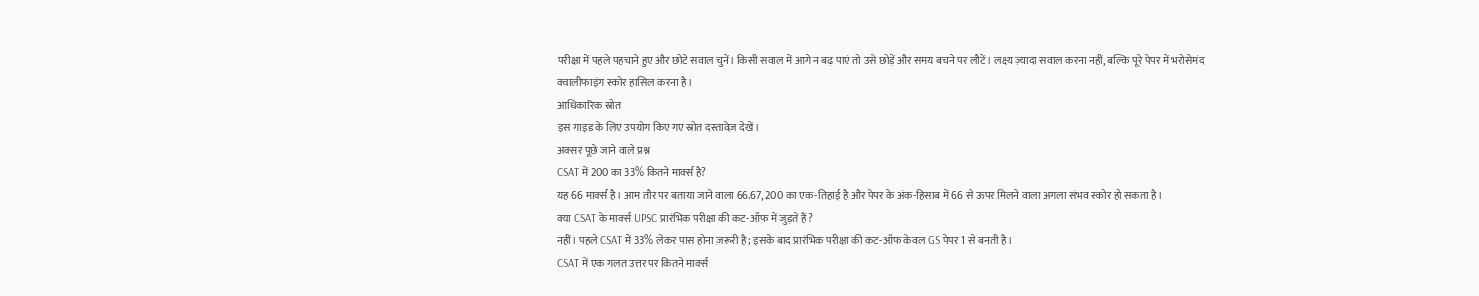परीक्षा में पहले पहचाने हुए और छोटे सवाल चुनें। किसी सवाल में आगे न बढ़ पाएं तो उसे छोड़ें और समय बचने पर लौटें। लक्ष्य ज़्यादा सवाल करना नहीं, बल्कि पूरे पेपर में भरोसेमंद क्वालीफाइंग स्कोर हासिल करना है।
आधिकारिक स्रोत
इस गाइड के लिए उपयोग किए गए स्रोत दस्तावेज़ देखें।
अक्सर पूछे जाने वाले प्रश्न
CSAT में 200 का 33% कितने मार्क्स है?
यह 66 मार्क्स है। आम तौर पर बताया जाने वाला 66.67, 200 का एक-तिहाई है और पेपर के अंक-हिसाब में 66 से ऊपर मिलने वाला अगला संभव स्कोर हो सकता है।
क्या CSAT के मार्क्स UPSC प्रारंभिक परीक्षा की कट-ऑफ में जुड़ते हैं?
नहीं। पहले CSAT में 33% लेकर पास होना ज़रूरी है; इसके बाद प्रारंभिक परीक्षा की कट-ऑफ केवल GS पेपर 1 से बनती है।
CSAT में एक गलत उत्तर पर कितने मार्क्स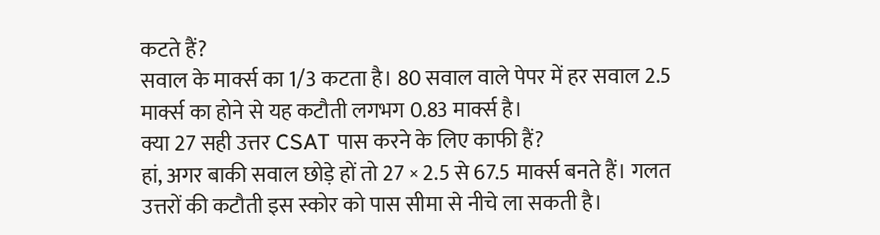कटते हैं?
सवाल के मार्क्स का 1/3 कटता है। 80 सवाल वाले पेपर में हर सवाल 2.5 मार्क्स का होने से यह कटौती लगभग 0.83 मार्क्स है।
क्या 27 सही उत्तर CSAT पास करने के लिए काफी हैं?
हां, अगर बाकी सवाल छोड़े हों तो 27 × 2.5 से 67.5 मार्क्स बनते हैं। गलत उत्तरों की कटौती इस स्कोर को पास सीमा से नीचे ला सकती है।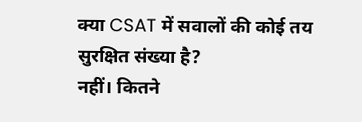क्या CSAT में सवालों की कोई तय सुरक्षित संख्या है?
नहीं। कितने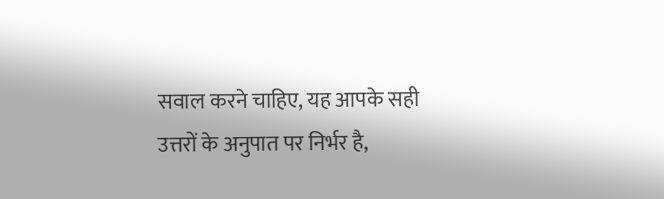सवाल करने चाहिए, यह आपके सही उत्तरों के अनुपात पर निर्भर है,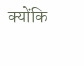क्योंकि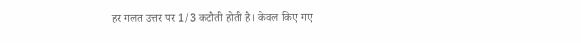हर गलत उत्तर पर 1/3 कटौती होती है। केवल किए गए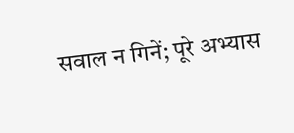सवाल न गिनें; पूरे अभ्यास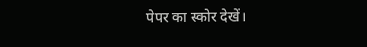पेपर का स्कोर देखें।